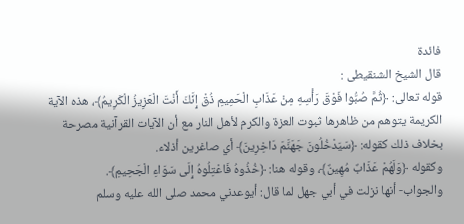فائدة
قال الشيخ الشنقيطى :
قوله تعالى: ﴿ثُمَّ صُبُّوا فَوْقَ رَأْسِهِ مِنْ عَذَابِ الْحَمِيمِ ذُقْ إِنَّكَ أَنْتَ الْعَزِيزُ الْكَرِيمُ﴾، هذه الآية الكريمة يتوهم من ظاهرها ثبوت العزة والكرم لأهل النار مع أن الآيات القرآنية مصرحة بخلاف ذلك كقوله: ﴿سَيَدْخُلُونَ جَهَنَّمَ دَاخِرِينَ﴾ أي صاغرين أذلاء.
وكقوله ﴿وَلَهُمْ عَذَابٌ مُهِينٌ﴾، وقوله هنا: ﴿خُذُوهُ فَاعْتِلُوهُ إِلَى سَوَاءِ الْجَحِيمِ﴾.
والجواب- أنها نزلت في أبي جهل لما قال: أيوعدني محمد صلى الله عليه وسلم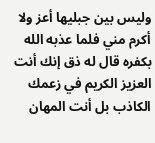وليس بين جبليها أعز ولا أكرم مني فلما عذبه الله بكفره قال له ذق إنك أنت العزيز الكريم في زعمك الكاذب بل أنت المهان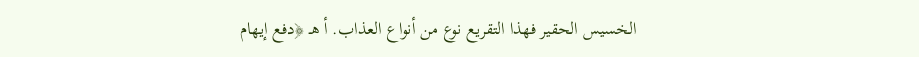الخسيس الحقير فهذا التقريع نوع من أنواع العذاب. أ هـ ﴿دفع إيهام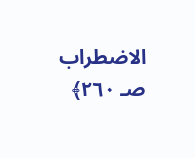الاضطراب صـ ٢٦٠﴾